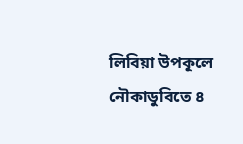লিবিয়া উপকূলে নৌকাডুবিতে ৪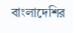বাংলাদেশির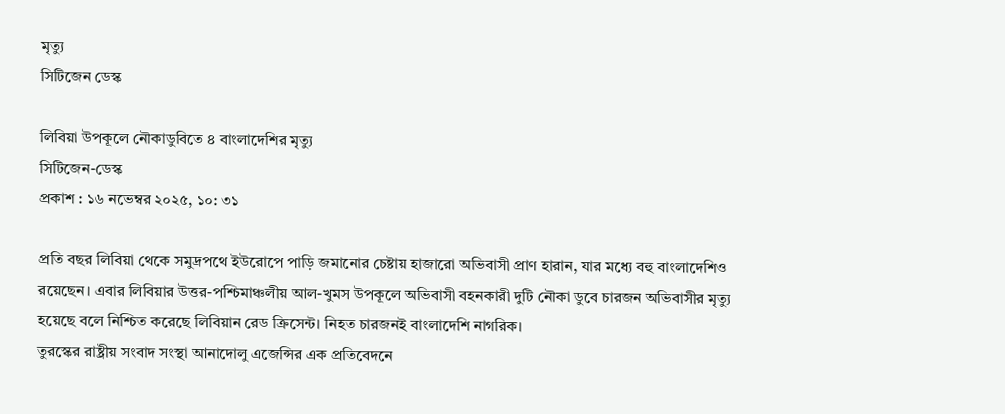মৃত্যু
সিটিজেন ডেস্ক

লিবিয়া উপকূলে নৌকাডুবিতে ৪ বাংলাদেশির মৃত্যু
সিটিজেন-ডেস্ক
প্রকাশ : ১৬ নভেম্বর ২০২৫, ১০: ৩১

প্রতি বছর লিবিয়া থেকে সমুদ্রপথে ইউরোপে পাড়ি জমানোর চেষ্টায় হাজারো অভিবাসী প্রাণ হারান, যার মধ্যে বহু বাংলাদেশিও রয়েছেন। এবার লিবিয়ার উত্তর-পশ্চিমাঞ্চলীয় আল-খুমস উপকূলে অভিবাসী বহনকারী দুটি নৌকা ডুবে চারজন অভিবাসীর মৃত্যু হয়েছে বলে নিশ্চিত করেছে লিবিয়ান রেড ক্রিসেন্ট। নিহত চারজনই বাংলাদেশি নাগরিক।
তুরস্কের রাষ্ট্রীয় সংবাদ সংস্থা আনাদোলু এজেন্সির এক প্রতিবেদনে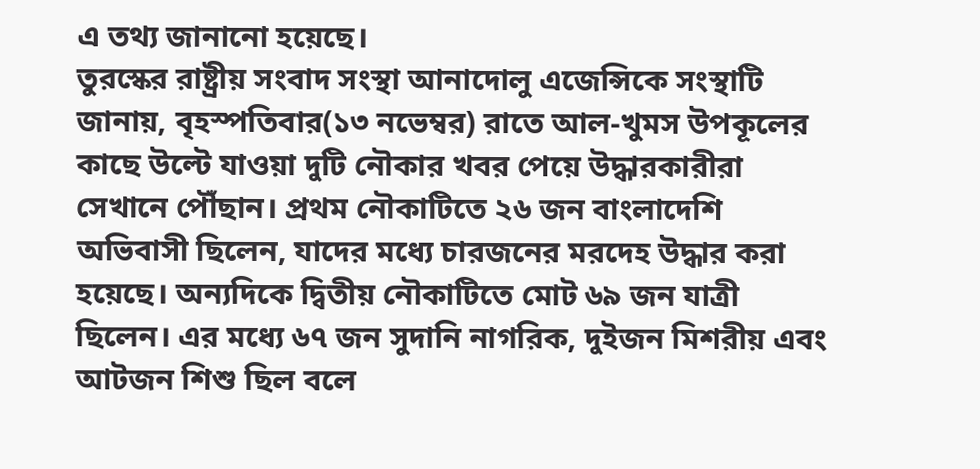এ তথ্য জানানো হয়েছে।
তুরস্কের রাষ্ট্রীয় সংবাদ সংস্থা আনাদোলু এজেন্সিকে সংস্থাটি জানায়, বৃহস্পতিবার(১৩ নভেম্বর) রাতে আল-খুমস উপকূলের কাছে উল্টে যাওয়া দুটি নৌকার খবর পেয়ে উদ্ধারকারীরা সেখানে পৌঁছান। প্রথম নৌকাটিতে ২৬ জন বাংলাদেশি অভিবাসী ছিলেন, যাদের মধ্যে চারজনের মরদেহ উদ্ধার করা হয়েছে। অন্যদিকে দ্বিতীয় নৌকাটিতে মোট ৬৯ জন যাত্রী ছিলেন। এর মধ্যে ৬৭ জন সুদানি নাগরিক, দুইজন মিশরীয় এবং আটজন শিশু ছিল বলে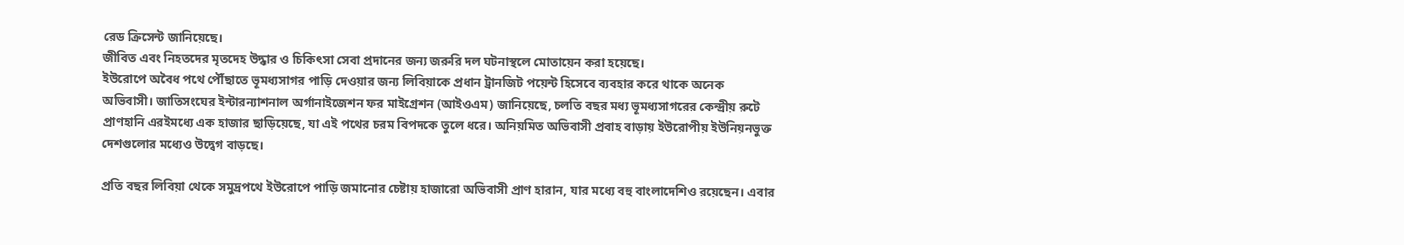রেড ক্রিসেন্ট জানিয়েছে।
জীবিত এবং নিহতদের মৃতদেহ উদ্ধার ও চিকিৎসা সেবা প্রদানের জন্য জরুরি দল ঘটনাস্থলে মোতায়েন করা হয়েছে।
ইউরোপে অবৈধ পথে পৌঁছাতে ভূমধ্যসাগর পাড়ি দেওয়ার জন্য লিবিয়াকে প্রধান ট্রানজিট পয়েন্ট হিসেবে ব্যবহার করে থাকে অনেক অভিবাসী। জাতিসংঘের ইন্টারন্যাশনাল অর্গানাইজেশন ফর মাইগ্রেশন (আইওএম) জানিয়েছে, চলতি বছর মধ্য ভূমধ্যসাগরের কেন্দ্রীয় রুটে প্রাণহানি এরইমধ্যে এক হাজার ছাড়িয়েছে, যা এই পথের চরম বিপদকে তুলে ধরে। অনিয়মিত অভিবাসী প্রবাহ বাড়ায় ইউরোপীয় ইউনিয়নভুক্ত দেশগুলোর মধ্যেও উদ্বেগ বাড়ছে।

প্রতি বছর লিবিয়া থেকে সমুদ্রপথে ইউরোপে পাড়ি জমানোর চেষ্টায় হাজারো অভিবাসী প্রাণ হারান, যার মধ্যে বহু বাংলাদেশিও রয়েছেন। এবার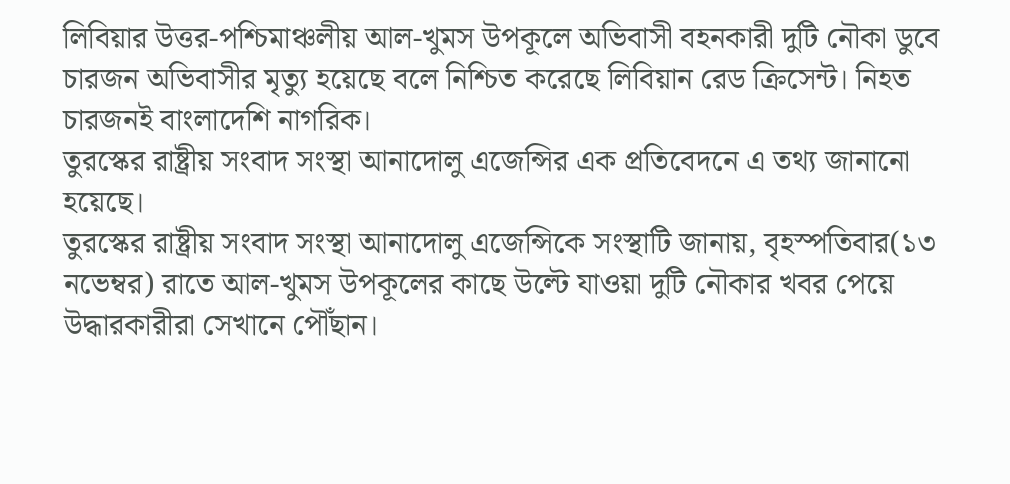লিবিয়ার উত্তর-পশ্চিমাঞ্চলীয় আল-খুমস উপকূলে অভিবাসী বহনকারী দুটি নৌকা ডুবে চারজন অভিবাসীর মৃত্যু হয়েছে বলে নিশ্চিত করেছে লিবিয়ান রেড ক্রিসেন্ট। নিহত চারজনই বাংলাদেশি নাগরিক।
তুরস্কের রাষ্ট্রীয় সংবাদ সংস্থা আনাদোলু এজেন্সির এক প্রতিবেদনে এ তথ্য জানানো হয়েছে।
তুরস্কের রাষ্ট্রীয় সংবাদ সংস্থা আনাদোলু এজেন্সিকে সংস্থাটি জানায়, বৃহস্পতিবার(১৩ নভেম্বর) রাতে আল-খুমস উপকূলের কাছে উল্টে যাওয়া দুটি নৌকার খবর পেয়ে উদ্ধারকারীরা সেখানে পৌঁছান।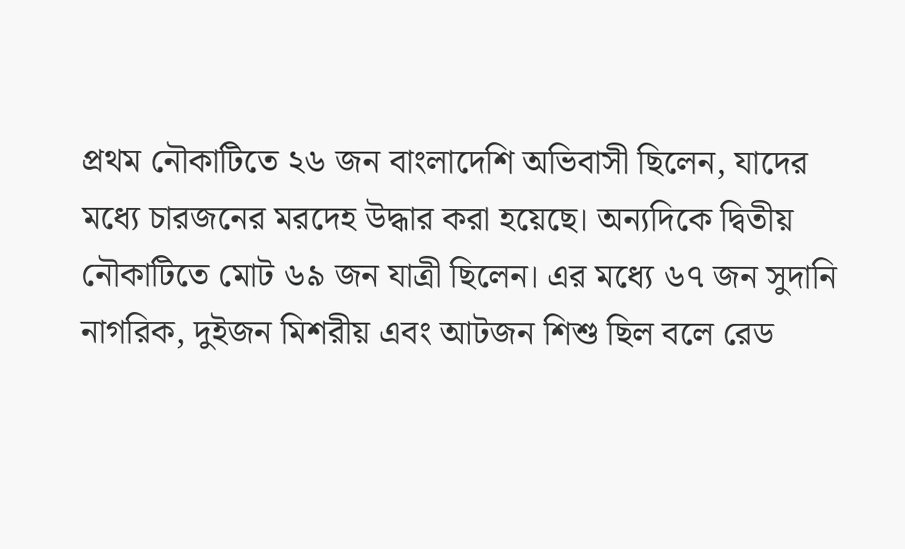প্রথম নৌকাটিতে ২৬ জন বাংলাদেশি অভিবাসী ছিলেন, যাদের মধ্যে চারজনের মরদেহ উদ্ধার করা হয়েছে। অন্যদিকে দ্বিতীয় নৌকাটিতে মোট ৬৯ জন যাত্রী ছিলেন। এর মধ্যে ৬৭ জন সুদানি নাগরিক, দুইজন মিশরীয় এবং আটজন শিশু ছিল বলে রেড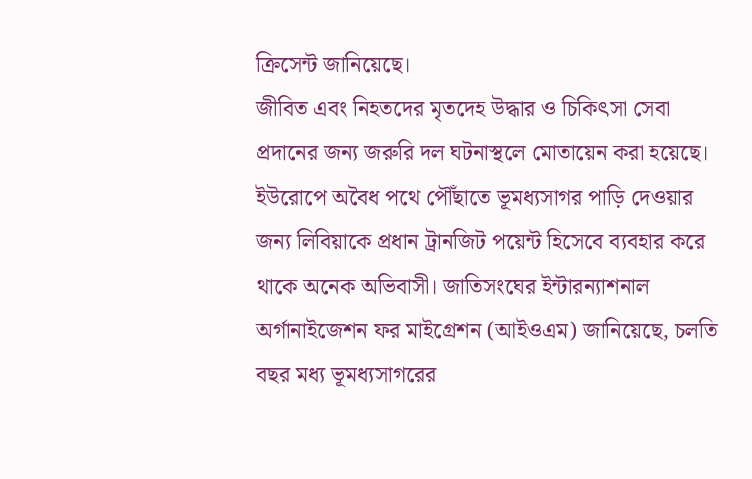ক্রিসেন্ট জানিয়েছে।
জীবিত এবং নিহতদের মৃতদেহ উদ্ধার ও চিকিৎসা সেবা প্রদানের জন্য জরুরি দল ঘটনাস্থলে মোতায়েন করা হয়েছে।
ইউরোপে অবৈধ পথে পৌঁছাতে ভূমধ্যসাগর পাড়ি দেওয়ার জন্য লিবিয়াকে প্রধান ট্রানজিট পয়েন্ট হিসেবে ব্যবহার করে থাকে অনেক অভিবাসী। জাতিসংঘের ইন্টারন্যাশনাল অর্গানাইজেশন ফর মাইগ্রেশন (আইওএম) জানিয়েছে, চলতি বছর মধ্য ভূমধ্যসাগরের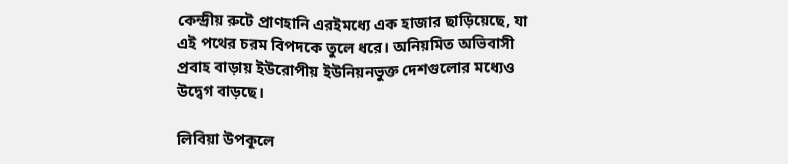কেন্দ্রীয় রুটে প্রাণহানি এরইমধ্যে এক হাজার ছাড়িয়েছে, যা এই পথের চরম বিপদকে তুলে ধরে। অনিয়মিত অভিবাসী প্রবাহ বাড়ায় ইউরোপীয় ইউনিয়নভুক্ত দেশগুলোর মধ্যেও উদ্বেগ বাড়ছে।

লিবিয়া উপকূলে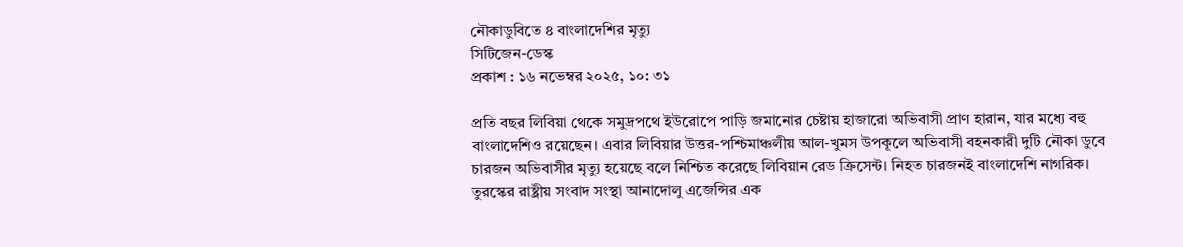নৌকাডুবিতে ৪ বাংলাদেশির মৃত্যু
সিটিজেন-ডেস্ক
প্রকাশ : ১৬ নভেম্বর ২০২৫, ১০: ৩১

প্রতি বছর লিবিয়া থেকে সমুদ্রপথে ইউরোপে পাড়ি জমানোর চেষ্টায় হাজারো অভিবাসী প্রাণ হারান, যার মধ্যে বহু বাংলাদেশিও রয়েছেন। এবার লিবিয়ার উত্তর-পশ্চিমাঞ্চলীয় আল-খুমস উপকূলে অভিবাসী বহনকারী দুটি নৌকা ডুবে চারজন অভিবাসীর মৃত্যু হয়েছে বলে নিশ্চিত করেছে লিবিয়ান রেড ক্রিসেন্ট। নিহত চারজনই বাংলাদেশি নাগরিক।
তুরস্কের রাষ্ট্রীয় সংবাদ সংস্থা আনাদোলু এজেন্সির এক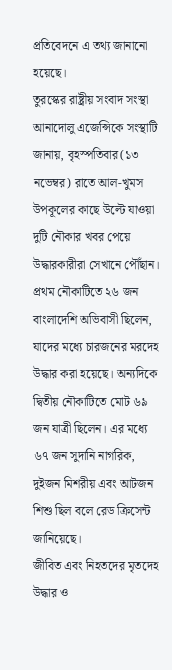প্রতিবেদনে এ তথ্য জানানো হয়েছে।
তুরস্কের রাষ্ট্রীয় সংবাদ সংস্থা আনাদোলু এজেন্সিকে সংস্থাটি জানায়, বৃহস্পতিবার(১৩ নভেম্বর) রাতে আল-খুমস উপকূলের কাছে উল্টে যাওয়া দুটি নৌকার খবর পেয়ে উদ্ধারকারীরা সেখানে পৌঁছান। প্রথম নৌকাটিতে ২৬ জন বাংলাদেশি অভিবাসী ছিলেন, যাদের মধ্যে চারজনের মরদেহ উদ্ধার করা হয়েছে। অন্যদিকে দ্বিতীয় নৌকাটিতে মোট ৬৯ জন যাত্রী ছিলেন। এর মধ্যে ৬৭ জন সুদানি নাগরিক, দুইজন মিশরীয় এবং আটজন শিশু ছিল বলে রেড ক্রিসেন্ট জানিয়েছে।
জীবিত এবং নিহতদের মৃতদেহ উদ্ধার ও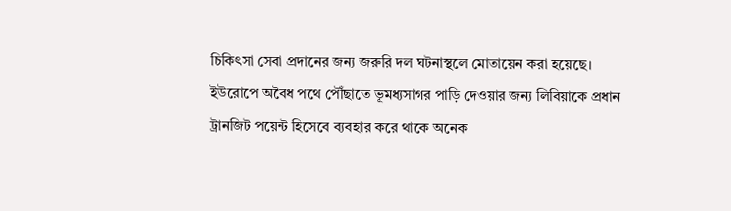চিকিৎসা সেবা প্রদানের জন্য জরুরি দল ঘটনাস্থলে মোতায়েন করা হয়েছে।
ইউরোপে অবৈধ পথে পৌঁছাতে ভূমধ্যসাগর পাড়ি দেওয়ার জন্য লিবিয়াকে প্রধান ট্রানজিট পয়েন্ট হিসেবে ব্যবহার করে থাকে অনেক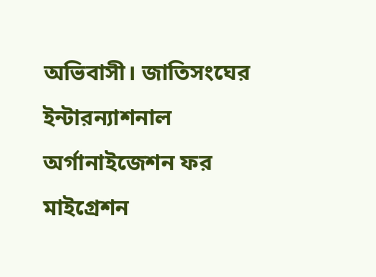অভিবাসী। জাতিসংঘের ইন্টারন্যাশনাল অর্গানাইজেশন ফর মাইগ্রেশন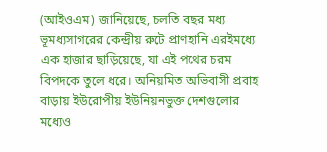(আইওএম) জানিয়েছে, চলতি বছর মধ্য ভূমধ্যসাগরের কেন্দ্রীয় রুটে প্রাণহানি এরইমধ্যে এক হাজার ছাড়িয়েছে, যা এই পথের চরম বিপদকে তুলে ধরে। অনিয়মিত অভিবাসী প্রবাহ বাড়ায় ইউরোপীয় ইউনিয়নভুক্ত দেশগুলোর মধ্যেও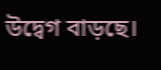উদ্বেগ বাড়ছে।